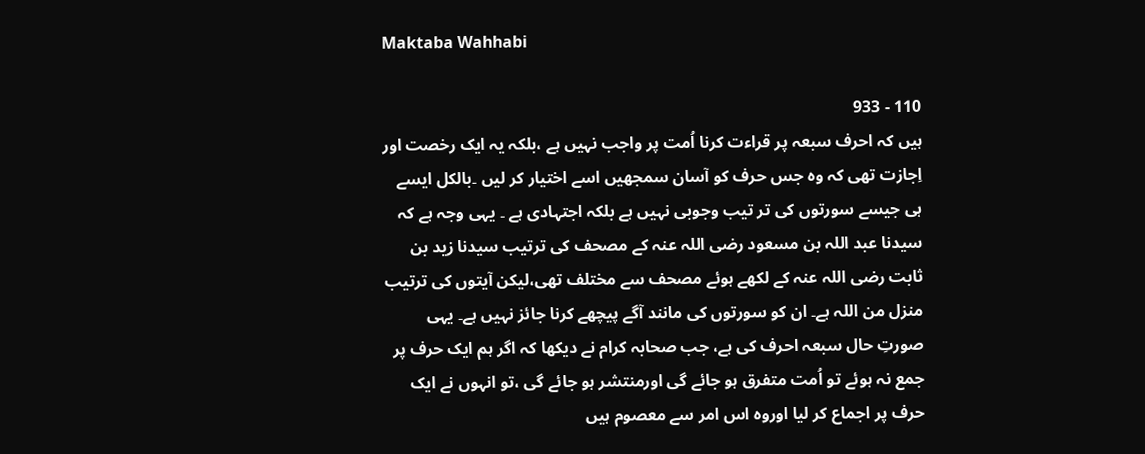Maktaba Wahhabi

110 - 933
ہیں کہ احرف سبعہ پر قراءت کرنا اُمت پر واجب نہیں ہے ،بلکہ یہ ایک رخصت اور اِجازت تھی کہ وہ جس حرف کو آسان سمجھیں اسے اختیار کر لیں ۔بالکل ایسے ہی جیسے سورتوں کی تر تیب وجوبی نہیں ہے بلکہ اجتہادی ہے ۔ یہی وجہ ہے کہ سیدنا عبد اللہ بن مسعود رضی اللہ عنہ کے مصحف کی ترتیب سیدنا زید بن ثابت رضی اللہ عنہ کے لکھے ہوئے مصحف سے مختلف تھی،لیکن آیتوں کی ترتیب منزل من اللہ ہے۔ ان کو سورتوں کی مانند آگے پیچھے کرنا جائز نہیں ہے۔ یہی صورتِ حال سبعہ احرف کی ہے، جب صحابہ کرام نے دیکھا کہ اگر ہم ایک حرف پر جمع نہ ہوئے تو اُمت متفرق ہو جائے گی اورمنتشر ہو جائے گی ،تو انہوں نے ایک حرف پر اجماع کر لیا اوروہ اس امر سے معصوم ہیں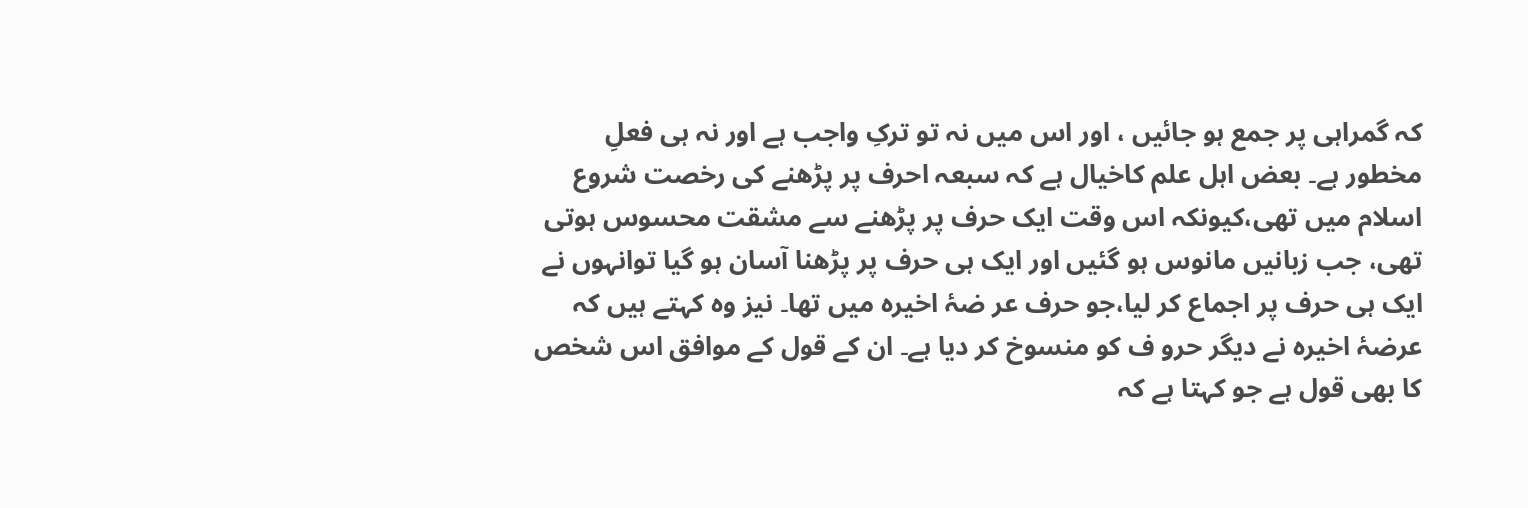کہ گمراہی پر جمع ہو جائیں ، اور اس میں نہ تو ترکِ واجب ہے اور نہ ہی فعلِ مخطور ہے۔ بعض اہل علم کاخیال ہے کہ سبعہ احرف پر پڑھنے کی رخصت شروع اسلام میں تھی،کیونکہ اس وقت ایک حرف پر پڑھنے سے مشقت محسوس ہوتی تھی، جب زبانیں مانوس ہو گئیں اور ایک ہی حرف پر پڑھنا آسان ہو گیا توانہوں نے ایک ہی حرف پر اجماع کر لیا،جو حرف عر ضۂ اخیرہ میں تھا۔ نیز وہ کہتے ہیں کہ عرضۂ اخیرہ نے دیگر حرو ف کو منسوخ کر دیا ہے۔ ان کے قول کے موافق اس شخص کا بھی قول ہے جو کہتا ہے کہ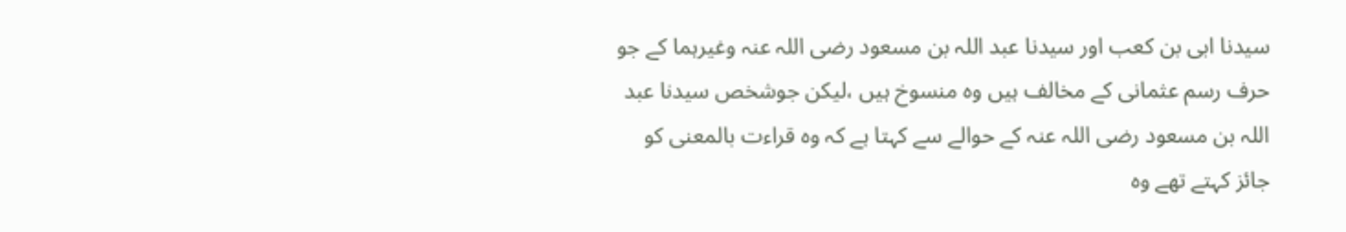سیدنا ابی بن کعب اور سیدنا عبد اللہ بن مسعود رضی اللہ عنہ وغیرہما کے جو حرف رسم عثمانی کے مخالف ہیں وہ منسوخ ہیں ،لیکن جوشخص سیدنا عبد اللہ بن مسعود رضی اللہ عنہ کے حوالے سے کہتا ہے کہ وہ قراءت بالمعنی کو جائز کہتے تھے وہ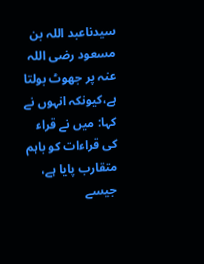سیدناعبد اللہ بن مسعود رضی اللہ عنہ پر جھوٹ بولتا ہے،کیونکہ انہوں نے کہا: میں نے قراء کی قراءات کو باہم متقارب پایا ہے، جیسے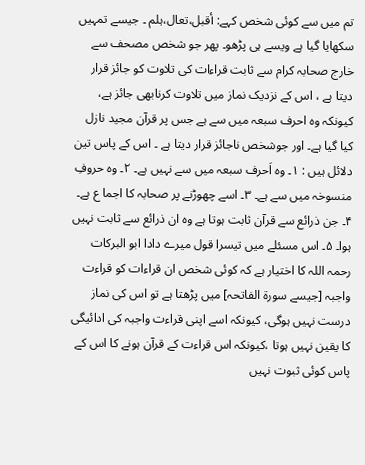تم میں سے کوئی شخص کہے: أقبل،تعال،ہلم ۔ جیسے تمہیں سکھایا گیا ہے ویسے ہی پڑھو۔ پھر جو شخص مصحف سے خارج صحابہ کرام سے ثابت قراءات کی تلاوت کو جائز قرار دیتا ہے ، اس کے نزدیک نماز میں تلاوت کرنابھی جائز ہے، کیونکہ وہ احرف سبعہ میں سے ہے جس پر قرآن مجید نازل کیا گیا ہے۔ اور جوشخص ناجائز قرار دیتا ہے ۔ اس کے پاس تین دلائل ہیں : ۱۔ وہ اَحرف سبعہ میں سے نہیں ہے۔ ۲۔ وہ حروفِ منسوخہ میں سے ہے۔ ۳۔ اسے چھوڑنے پر صحابہ کا اجما ع ہے۔ ۴۔ جن ذرائع سے قرآن ثابت ہوتا ہے وہ ان ذرائع سے ثابت نہیں ہوا۔ ۵۔ اس مسئلے میں تیسرا قول میرے دادا ابو البرکات رحمہ اللہ کا اختیار ہے کہ کوئی شخص ان قراءات کو قراءت واجبہ [جیسے سورۃ الفاتحہ] میں پڑھتا ہے تو اس کی نماز درست نہیں ہوگی، کیونکہ اسے اپنی قراءت واجبہ کی ادائیگی کا یقین نہیں ہوتا ،کیونکہ اس قراءت کے قرآن ہونے کا اس کے پاس کوئی ثبوت نہیں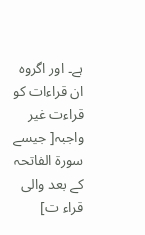ہے۔ اور اگروہ ان قراءات کو قراءت غیر واجبہ[ جیسے سورۃ الفاتحہ کے بعد والی قراء ت]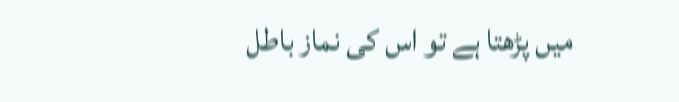میں پڑھتا ہے تو اس کی نماز باطل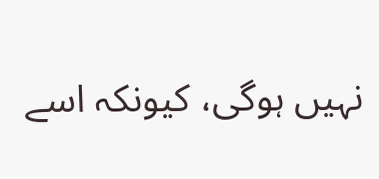نہیں ہوگی، کیونکہ اسے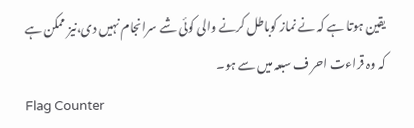یقین ہوتا ہے کہ نے نماز کوباطل کرنے والی کوئی شے سرانجام نہیں دی،نیز ممکن ہے کہ وہ قراءت احر ف سبعہ میں سے ہو۔
Flag Counter